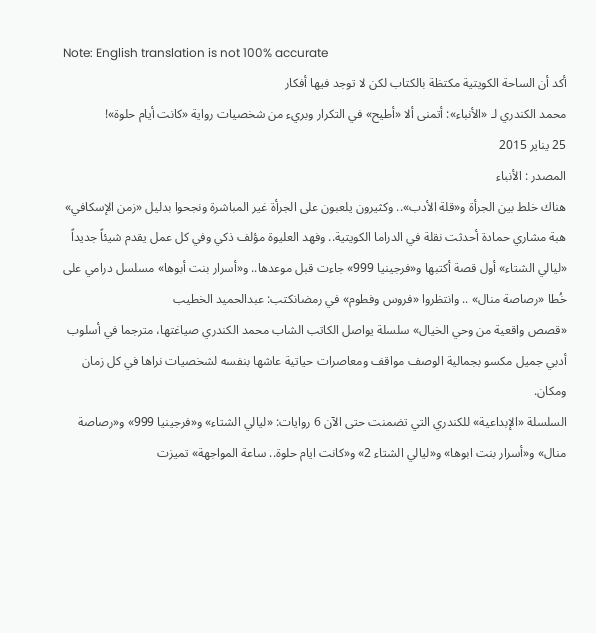Note: English translation is not 100% accurate
أكد أن الساحة الكويتية مكتظة بالكتاب لكن لا توجد فيها أفكار
محمد الكندري لـ «الأنباء»: أتمنى ألا «أطيح» في التكرار وبريء من شخصيات رواية «كانت أيام حلوة»!
25 يناير 2015
المصدر : الأنباء
هناك خلط بين الجرأة و«قلة الأدب».. وكثيرون يلعبون على الجرأة غير المباشرة ونجحوا بدليل «زمن الإسكافي»
هبة مشاري حمادة أحدثت نقلة في الدراما الكويتية.. وفهد العليوة مؤلف ذكي وفي كل عمل يقدم شيئاً جديداً
«ليالي الشتاء» أول قصة أكتبها و«فرجينيا 999» جاءت قبل موعدها.. و«أسرار بنت أبوها» مسلسل درامي على خُطا «رصاصة منال» .. وانتظروا «فروس وفطوم» في رمضانكتب: عبدالحميد الخطيب
«قصص واقعية من وحي الخيال» سلسلة يواصل الكاتب الشاب محمد الكندري صياغتها، مترجما في أسلوب أدبي جميل مكسو بجمالية الوصف مواقف ومعاصرات حياتية عاشها بنفسه لشخصيات نراها في كل زمان ومكان.
السلسلة «الإبداعية» للكندري التي تضمنت حتى الآن 6 روايات: «ليالي الشتاء» و«فرجينيا 999» و«رصاصة منال» و«أسرار بنت ابوها» و«ليالي الشتاء 2» و«كانت ايام حلوة.. ساعة المواجهة» تميزت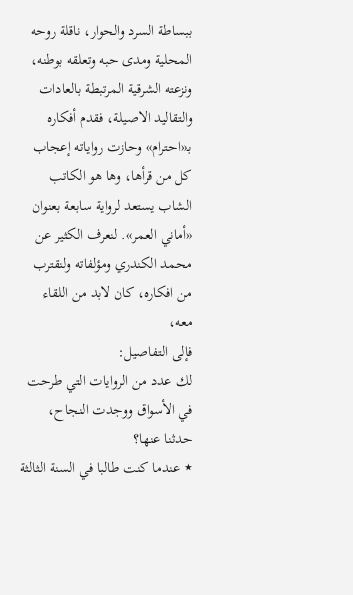ببساطة السرد والحوار، ناقلة روحه المحلية ومدى حبه وتعلقه بوطنه، ونزعته الشرقية المرتبطة بالعادات والتقاليد الاصيلة، فقدم أفكاره بـ«احترام» وحازت رواياته إعجاب كل من قرأها، وها هو الكاتب الشاب يستعد لرواية سابعة بعنوان «أماني العمر». لنعرف الكثير عن محمد الكندري ومؤلفاته ولنقترب من افكاره، كان لابد من اللقاء معه،
فإلى التفاصيل:
لك عدد من الروايات التي طرحت في الأسواق ووجدت النجاح، حدثنا عنها؟
٭ عندما كنت طالبا في السنة الثالثة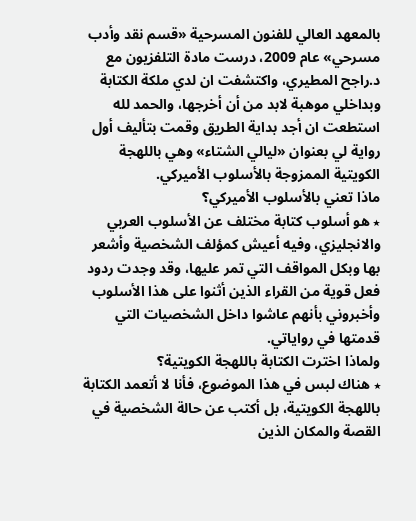بالمعهد العالي للفنون المسرحية «قسم نقد وأدب مسرحي» عام 2009، درست مادة التلفزيون مع د.راجح المطيري، واكتشفت ان لدي ملكة الكتابة وبداخلي موهبة لابد من أن أخرجها، والحمد لله استطعت ان أجد بداية الطريق وقمت بتأليف أول رواية لي بعنوان «ليالي الشتاء» وهي باللهجة الكويتية الممزوجة بالأسلوب الأميركي.
ماذا تعني بالأسلوب الأميركي؟
٭ هو أسلوب كتابة مختلف عن الأسلوب العربي والانجليزي، وفيه أعيش كمؤلف الشخصية وأشعر بها وبكل المواقف التي تمر عليها، وقد وجدت ردود فعل قوية من القراء الذين أثنوا على هذا الأسلوب وأخبروني بأنهم عاشوا داخل الشخصيات التي قدمتها في رواياتي.
ولماذا اخترت الكتابة باللهجة الكويتية؟
٭ هناك لبس في هذا الموضوع، فأنا لا أتعمد الكتابة باللهجة الكويتية، بل أكتب عن حالة الشخصية في القصة والمكان الذين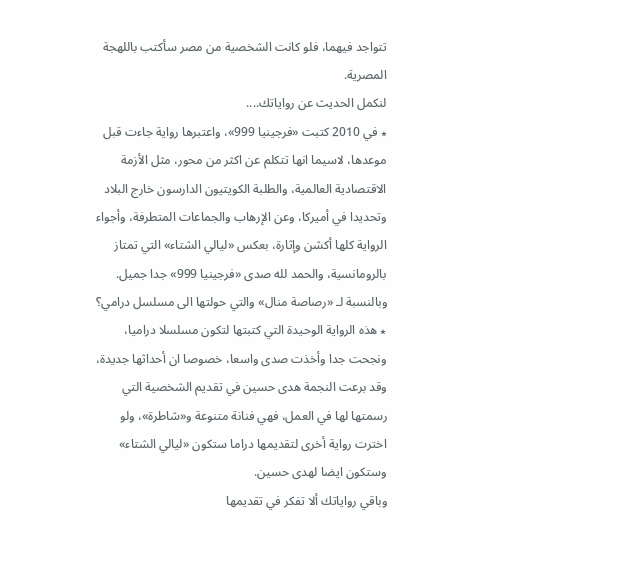تتواجد فيهما، فلو كانت الشخصية من مصر سأكتب باللهجة المصرية.
لنكمل الحديث عن رواياتك....
٭ في 2010 كتبت «فرجينيا 999»، واعتبرها رواية جاءت قبل موعدها، لاسيما انها تتكلم عن اكثر من محور، مثل الأزمة الاقتصادية العالمية، والطلبة الكويتيون الدارسون خارج البلاد وتحديدا في أميركا، وعن الإرهاب والجماعات المتطرفة، وأجواء الرواية كلها أكشن وإثارة، بعكس «ليالي الشتاء» التي تمتاز بالرومانسية، والحمد لله صدى «فرجينيا 999» جدا جميل.
وبالنسبة لـ «رصاصة منال» والتي حولتها الى مسلسل درامي؟
٭ هذه الرواية الوحيدة التي كتبتها لتكون مسلسلا دراميا، ونجحت جدا وأخذت صدى واسعا، خصوصا ان أحداثها جديدة، وقد برعت النجمة هدى حسين في تقديم الشخصية التي رسمتها لها في العمل، فهي فنانة متنوعة و«شاطرة»، ولو اخترت رواية أخرى لتقديمها دراما ستكون «ليالي الشتاء» وستكون ايضا لهدى حسين.
وباقي رواياتك ألا تفكر في تقديمها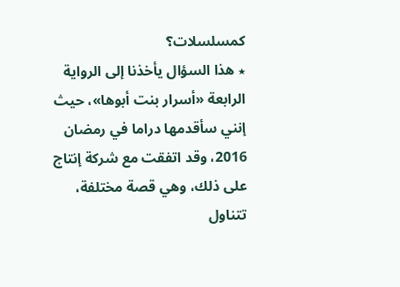كمسلسلات؟
٭ هذا السؤال يأخذنا إلى الرواية الرابعة «أسرار بنت أبوها»، حيث إنني سأقدمها دراما في رمضان 2016، وقد اتفقت مع شركة إنتاج على ذلك، وهي قصة مختلفة، تتناول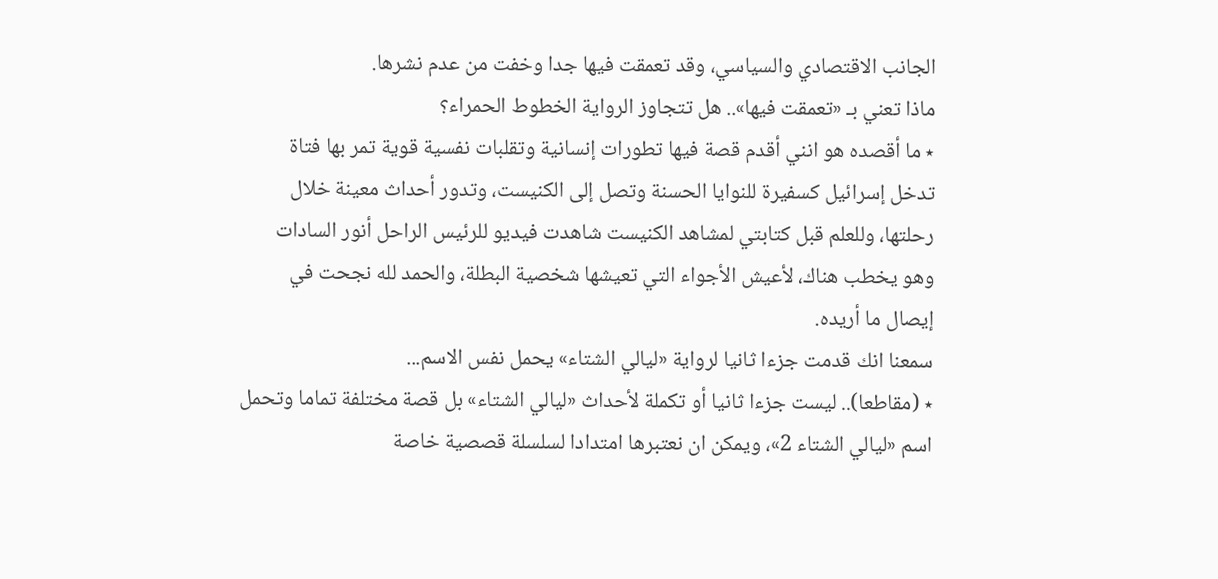الجانب الاقتصادي والسياسي، وقد تعمقت فيها جدا وخفت من عدم نشرها.
ماذا تعني بـ «تعمقت فيها».. هل تتجاوز الرواية الخطوط الحمراء؟
٭ ما أقصده هو انني أقدم قصة فيها تطورات إنسانية وتقلبات نفسية قوية تمر بها فتاة تدخل إسرائيل كسفيرة للنوايا الحسنة وتصل إلى الكنيست، وتدور أحداث معينة خلال رحلتها، وللعلم قبل كتابتي لمشاهد الكنيست شاهدت فيديو للرئيس الراحل أنور السادات وهو يخطب هناك، لأعيش الأجواء التي تعيشها شخصية البطلة، والحمد لله نجحت في إيصال ما أريده.
سمعنا انك قدمت جزءا ثانيا لرواية «ليالي الشتاء» يحمل نفس الاسم...
٭ (مقاطعا).. ليست جزءا ثانيا أو تكملة لأحداث «ليالي الشتاء» بل قصة مختلفة تماما وتحمل اسم «ليالي الشتاء 2»، ويمكن ان نعتبرها امتدادا لسلسلة قصصية خاصة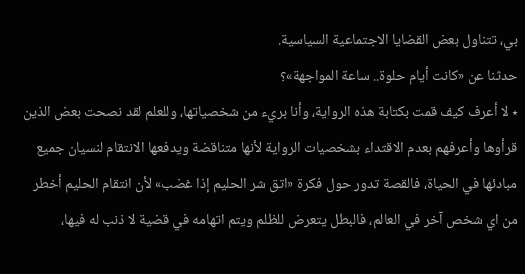بي، تتناول بعض القضايا الاجتماعية السياسية.
حدثنا عن «كانت أيام حلوة.. ساعة المواجهة»؟
٭ لا أعرف كيف قمت بكتابة هذه الرواية، وأنا بريء من شخصياتها، وللعلم لقد نصحت بعض الذين قرأوها وأعرفهم بعدم الاقتداء بشخصيات الرواية لأنها متناقضة ويدفعها الانتقام لنسيان جميع مبادئها في الحياة، فالقصة تدور حول فكرة «اتق شر الحليم إذا غضب» لأن انتقام الحليم أخطر من اي شخص آخر في العالم، فالبطل يتعرض للظلم ويتم اتهامه في قضية لا ذنب له فيها،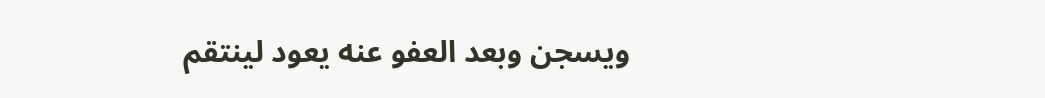ويسجن وبعد العفو عنه يعود لينتقم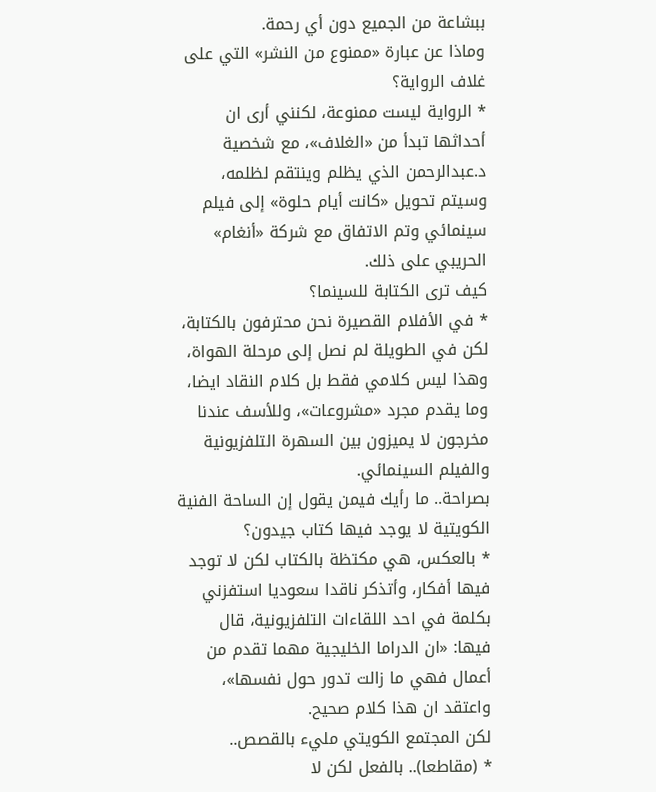ببشاعة من الجميع دون أي رحمة.
وماذا عن عبارة «ممنوع من النشر» التي على غلاف الرواية؟
٭ الرواية ليست ممنوعة، لكنني أرى ان أحداثها تبدأ من «الغلاف»، مع شخصية د.عبدالرحمن الذي يظلم وينتقم لظلمه، وسيتم تحويل «كانت أيام حلوة» إلى فيلم سينمائي وتم الاتفاق مع شركة «أنغام» الحريبي على ذلك.
كيف ترى الكتابة للسينما؟
٭ في الأفلام القصيرة نحن محترفون بالكتابة، لكن في الطويلة لم نصل إلى مرحلة الهواة، وهذا ليس كلامي فقط بل كلام النقاد ايضا، وما يقدم مجرد «مشروعات»، وللأسف عندنا مخرجون لا يميزون بين السهرة التلفزيونية والفيلم السينمائي.
بصراحة.. ما رأيك فيمن يقول إن الساحة الفنية الكويتية لا يوجد فيها كتاب جيدون؟
٭ بالعكس، هي مكتظة بالكتاب لكن لا توجد فيها أفكار، وأتذكر ناقدا سعوديا استفزني بكلمة في احد اللقاءات التلفزيونية، قال فيها: «ان الدراما الخليجية مهما تقدم من أعمال فهي ما زالت تدور حول نفسها»، واعتقد ان هذا كلام صحيح.
لكن المجتمع الكويتي مليء بالقصص..
٭ (مقاطعا).. بالفعل لكن لا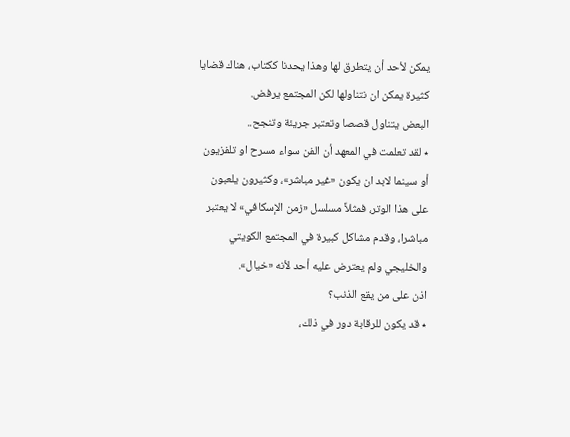يمكن لأحد أن يتطرق لها وهذا يحدنا ككتاب، هناك قضايا كثيرة يمكن ان نتناولها لكن المجتمع يرفض.
البعض يتناول قصصا وتعتبر جريئة وتنجح..
٭ لقد تعلمت في المعهد أن الفن سواء مسرح او تلفزيون أو سينما لابد ان يكون «غير مباشر»، وكثيرون يلعبون على هذا الوتر، فمثلاً مسلسل «زمن الإسكافي» لا يعتبر مباشرا، وقدم مشاكل كبيرة في المجتمع الكويتي والخليجي ولم يعترض عليه أحد لأنه «خيال».
اذن على من يقع الذنب؟
٭ قد يكون للرقابة دور في ذلك،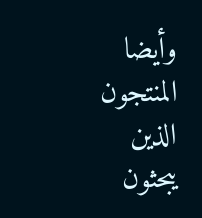وأيضا المنتجون الذين يبحثون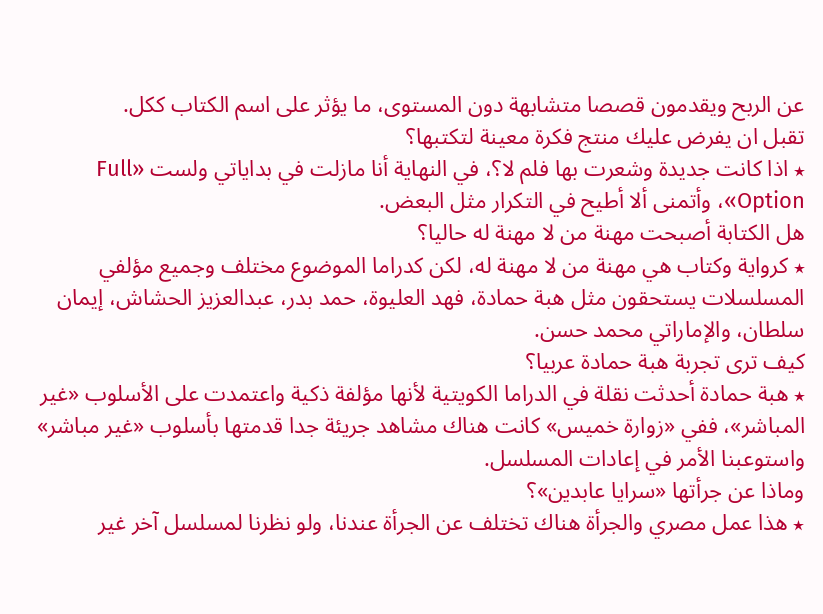عن الربح ويقدمون قصصا متشابهة دون المستوى، ما يؤثر على اسم الكتاب ككل.
تقبل ان يفرض عليك منتج فكرة معينة لتكتبها؟
٭ اذا كانت جديدة وشعرت بها فلم لا؟، في النهاية أنا مازلت في بداياتي ولست «Full Option»، وأتمنى ألا أطيح في التكرار مثل البعض.
هل الكتابة أصبحت مهنة من لا مهنة له حاليا؟
٭ كرواية وكتاب هي مهنة من لا مهنة له، لكن كدراما الموضوع مختلف وجميع مؤلفي المسلسلات يستحقون مثل هبة حمادة، فهد العليوة، حمد بدر، عبدالعزيز الحشاش، إيمان سلطان، والإماراتي محمد حسن.
كيف ترى تجربة هبة حمادة عربيا؟
٭ هبة حمادة أحدثت نقلة في الدراما الكويتية لأنها مؤلفة ذكية واعتمدت على الأسلوب «غير المباشر»، ففي «زوارة خميس» كانت هناك مشاهد جريئة جدا قدمتها بأسلوب «غير مباشر» واستوعبنا الأمر في إعادات المسلسل.
وماذا عن جرأتها «سرايا عابدين»؟
٭ هذا عمل مصري والجرأة هناك تختلف عن الجرأة عندنا، ولو نظرنا لمسلسل آخر غير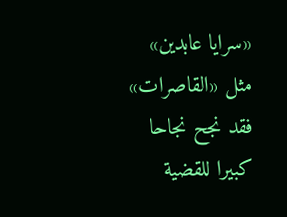«سرايا عابدين» مثل «القاصرات» فقد نجح نجاحا كبيرا للقضية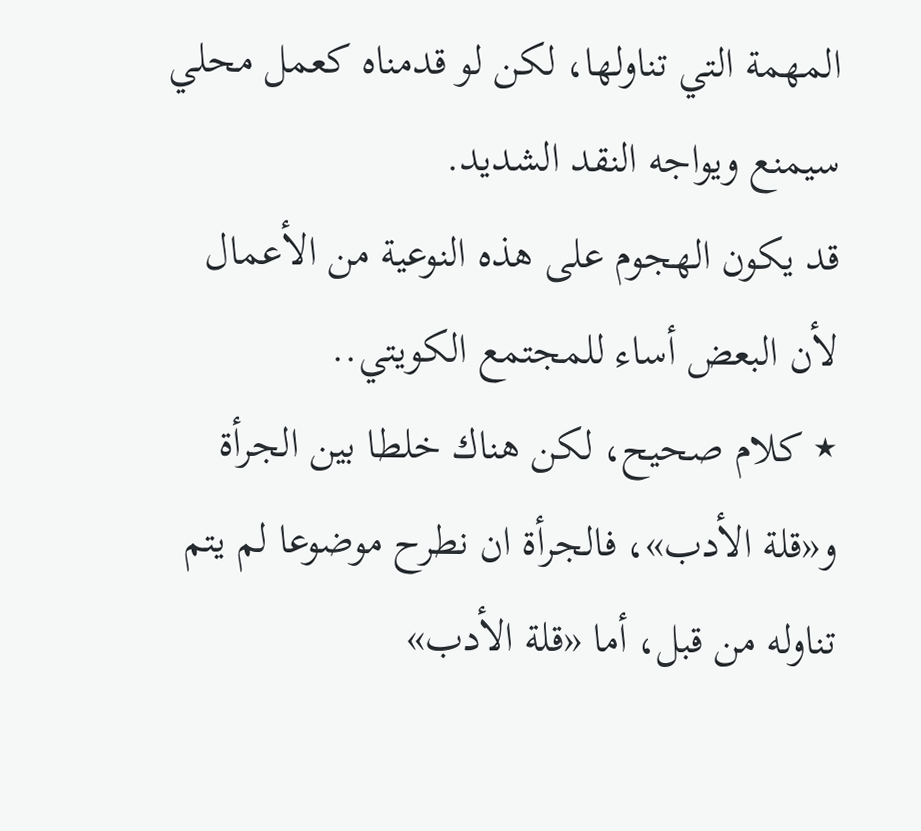المهمة التي تناولها، لكن لو قدمناه كعمل محلي سيمنع ويواجه النقد الشديد.
قد يكون الهجوم على هذه النوعية من الأعمال لأن البعض أساء للمجتمع الكويتي..
٭ كلام صحيح، لكن هناك خلطا بين الجرأة و«قلة الأدب»، فالجرأة ان نطرح موضوعا لم يتم تناوله من قبل، أما «قلة الأدب»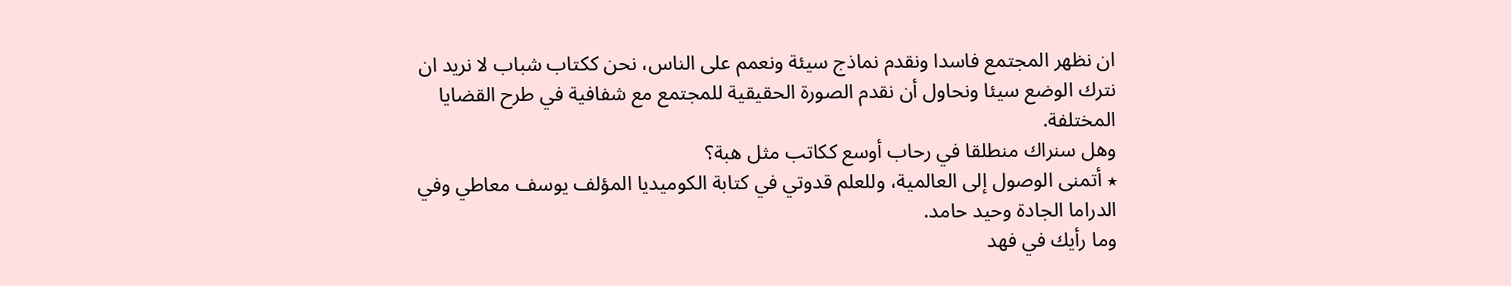ان نظهر المجتمع فاسدا ونقدم نماذج سيئة ونعمم على الناس، نحن ككتاب شباب لا نريد ان نترك الوضع سيئا ونحاول أن نقدم الصورة الحقيقية للمجتمع مع شفافية في طرح القضايا المختلفة.
وهل سنراك منطلقا في رحاب أوسع ككاتب مثل هبة؟
٭ أتمنى الوصول إلى العالمية، وللعلم قدوتي في كتابة الكوميديا المؤلف يوسف معاطي وفي الدراما الجادة وحيد حامد.
وما رأيك في فهد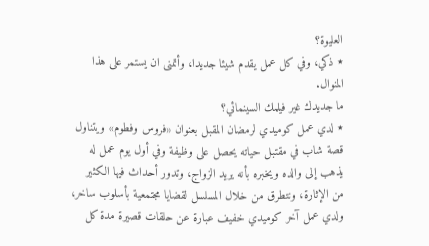العليوة؟
٭ ذكي، وفي كل عمل يقدم شيئا جديدا، وأتمنى ان يستمر على هذا المنوال.
ما جديدك غير فيلمك السينمائي؟
٭ لدي عمل كوميدي لرمضان المقبل بعنوان «فروس وفطوم» ويتناول قصة شاب في مقتبل حياته يحصل على وظيفة وفي أول يوم عمل له يذهب إلى والده ويخبره بأنه يريد الزواج، وتدور أحداث فيها الكثير من الإثارة، ونتطرق من خلال المسلسل لقضايا مجتمعية بأسلوب ساخر، ولدي عمل آخر كوميدي خفيف عبارة عن حلقات قصيرة مدة كل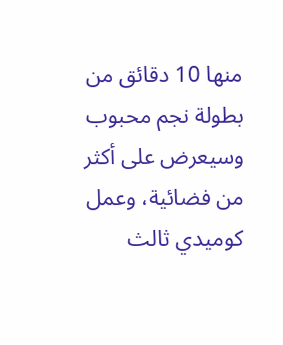منها 10 دقائق من بطولة نجم محبوب وسيعرض على أكثر من فضائية، وعمل كوميدي ثالث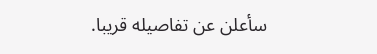سأعلن عن تفاصيله قريبا.